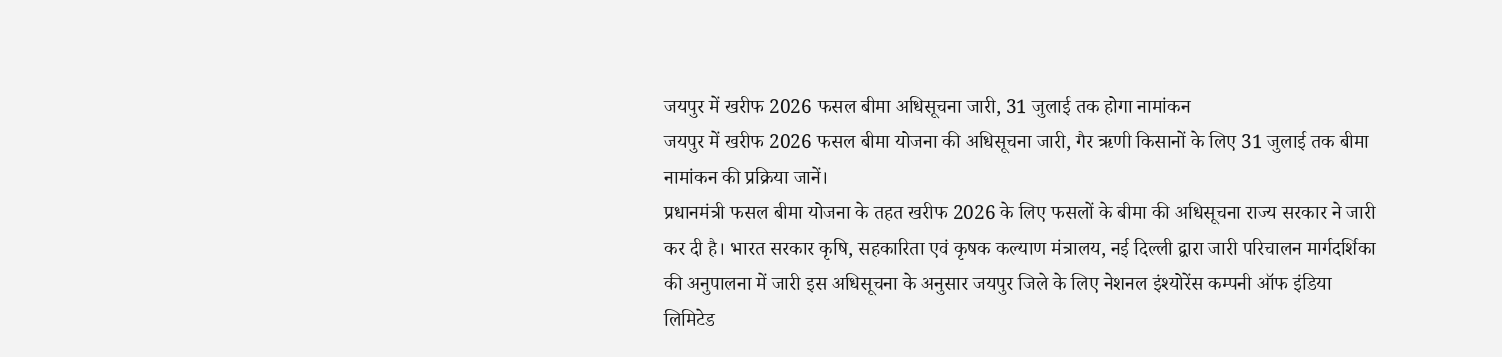जयपुर में खरीफ 2026 फसल बीमा अधिसूचना जारी, 31 जुलाई तक होगा नामांकन
जयपुर में खरीफ 2026 फसल बीमा योजना की अधिसूचना जारी, गैर ऋणी किसानों के लिए 31 जुलाई तक बीमा नामांकन की प्रक्रिया जानें।
प्रधानमंत्री फसल बीमा योजना के तहत खरीफ 2026 के लिए फसलों के बीमा की अधिसूचना राज्य सरकार ने जारी कर दी है। भारत सरकार कृषि, सहकारिता एवं कृषक कल्याण मंत्रालय, नई दिल्ली द्वारा जारी परिचालन मार्गदर्शिका की अनुपालना में जारी इस अधिसूचना के अनुसार जयपुर जिले के लिए नेशनल इंश्योरेंस कम्पनी ऑफ इंडिया लिमिटेड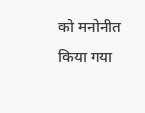को मनोनीत किया गया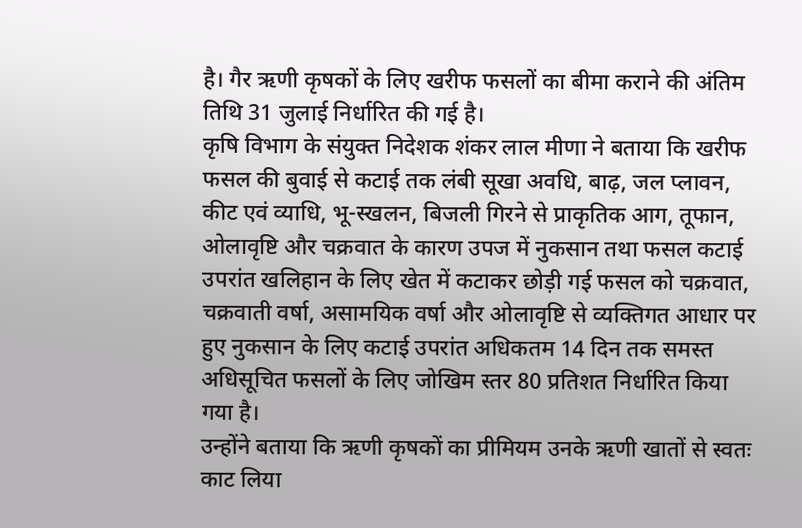है। गैर ऋणी कृषकों के लिए खरीफ फसलों का बीमा कराने की अंतिम तिथि 31 जुलाई निर्धारित की गई है।
कृषि विभाग के संयुक्त निदेशक शंकर लाल मीणा ने बताया कि खरीफ फसल की बुवाई से कटाई तक लंबी सूखा अवधि, बाढ़, जल प्लावन, कीट एवं व्याधि, भू-स्खलन, बिजली गिरने से प्राकृतिक आग, तूफान, ओलावृष्टि और चक्रवात के कारण उपज में नुकसान तथा फसल कटाई उपरांत खलिहान के लिए खेत में कटाकर छोड़ी गई फसल को चक्रवात, चक्रवाती वर्षा, असामयिक वर्षा और ओलावृष्टि से व्यक्तिगत आधार पर हुए नुकसान के लिए कटाई उपरांत अधिकतम 14 दिन तक समस्त अधिसूचित फसलों के लिए जोखिम स्तर 80 प्रतिशत निर्धारित किया गया है।
उन्होंने बताया कि ऋणी कृषकों का प्रीमियम उनके ऋणी खातों से स्वतः काट लिया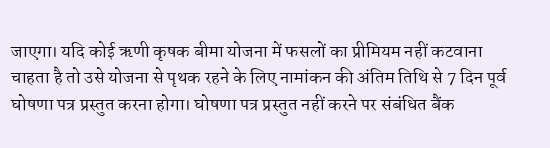जाएगा। यदि कोई ऋणी कृषक बीमा योजना में फसलों का प्रीमियम नहीं कटवाना चाहता है तो उसे योजना से पृथक रहने के लिए नामांकन की अंतिम तिथि से 7 दिन पूर्व घोषणा पत्र प्रस्तुत करना होगा। घोषणा पत्र प्रस्तुत नहीं करने पर संबंधित बैंक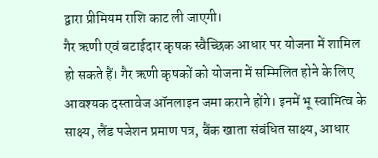द्वारा प्रीमियम राशि काट ली जाएगी।
गैर ऋणी एवं बटाईदार कृषक स्वैच्छिक आधार पर योजना में शामिल हो सकते हैं। गैर ऋणी कृषकों को योजना में सम्मिलित होने के लिए आवश्यक दस्तावेज ऑनलाइन जमा कराने होंगे। इनमें भू स्वामित्व के साक्ष्य, लैंड पजेशन प्रमाण पत्र, बैंक खाता संबंधित साक्ष्य, आधार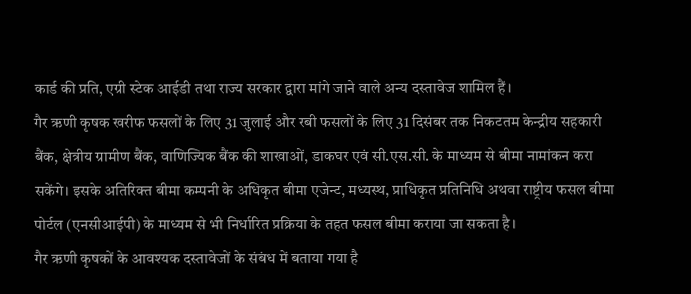कार्ड की प्रति, एग्री स्टेक आईडी तथा राज्य सरकार द्वारा मांगे जाने वाले अन्य दस्तावेज शामिल हैं।
गैर ऋणी कृषक खरीफ फसलों के लिए 31 जुलाई और रबी फसलों के लिए 31 दिसंबर तक निकटतम केन्द्रीय सहकारी बैंक, क्षेत्रीय ग्रामीण बैंक, वाणिज्यिक बैंक की शाखाओं, डाकघर एवं सी.एस.सी. के माध्यम से बीमा नामांकन करा सकेंगे। इसके अतिरिक्त बीमा कम्पनी के अधिकृत बीमा एजेन्ट, मध्यस्थ, प्राधिकृत प्रतिनिधि अथवा राष्ट्रीय फसल बीमा पोर्टल (एनसीआईपी) के माध्यम से भी निर्धारित प्रक्रिया के तहत फसल बीमा कराया जा सकता है।
गैर ऋणी कृषकों के आवश्यक दस्तावेजों के संबंध में बताया गया है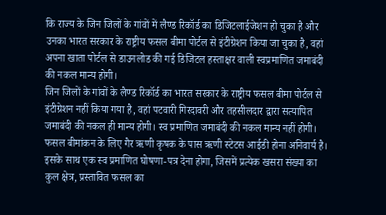कि राज्य के जिन जिलों के गांवों में लैण्ड रिकॉर्ड का डिजिटलाईजेशन हो चुका है और उनका भारत सरकार के राष्ट्रीय फसल बीमा पोर्टल से इंटीग्रेशन किया जा चुका है, वहां अपना खाता पोर्टल से डाउनलोड की गई डिजिटल हस्ताक्षर वाली स्वप्रमाणित जमाबंदी की नकल मान्य होगी।
जिन जिलों के गांवों के लैण्ड रिकॉर्ड का भारत सरकार के राष्ट्रीय फसल बीमा पोर्टल से इंटीग्रेशन नहीं किया गया है, वहां पटवारी गिरदावरी और तहसीलदार द्वारा सत्यापित जमाबंदी की नकल ही मान्य होगी। स्व प्रमाणित जमाबंदी की नकल मान्य नहीं होगी।
फसल बीमांकन के लिए गैर ऋणी कृषक के पास ऋणी स्टेटस आईडी होना अनिवार्य है। इसके साथ एक स्व प्रमाणित घोषणा-पत्र देना होगा, जिसमें प्रत्येक खसरा संख्या का कुल क्षेत्र, प्रस्तावित फसल का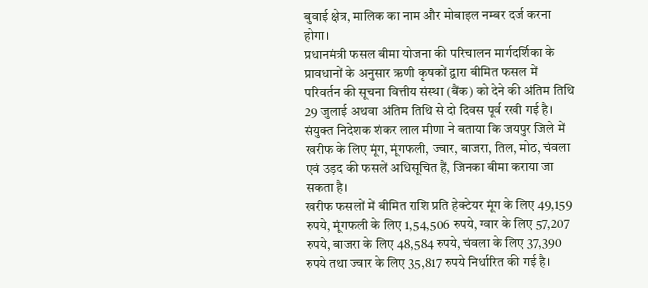बुवाई क्षेत्र, मालिक का नाम और मोबाइल नम्बर दर्ज करना होगा।
प्रधानमंत्री फसल बीमा योजना की परिचालन मार्गदर्शिका के प्रावधानों के अनुसार ऋणी कृषकों द्वारा बीमित फसल में परिवर्तन की सूचना वित्तीय संस्था (बैंक) को देने की अंतिम तिथि 29 जुलाई अथवा अंतिम तिथि से दो दिवस पूर्व रखी गई है।
संयुक्त निदेशक शंकर लाल मीणा ने बताया कि जयपुर जिले में खरीफ के लिए मूंग, मूंगफली, ज्वार, बाजरा, तिल, मोठ, चंवला एवं उड़द की फसलें अधिसूचित हैं, जिनका बीमा कराया जा सकता है।
खरीफ फसलों में बीमित राशि प्रति हेक्टेयर मूंग के लिए 49,159 रुपये, मूंगफली के लिए 1,54,506 रुपये, ग्वार के लिए 57,207 रुपये, बाजरा के लिए 48,584 रुपये, चंवला के लिए 37,390 रुपये तथा ज्वार के लिए 35,817 रुपये निर्धारित की गई है।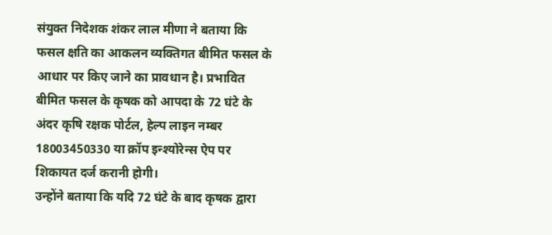संयुक्त निदेशक शंकर लाल मीणा ने बताया कि फसल क्षति का आकलन व्यक्तिगत बीमित फसल के आधार पर किए जाने का प्रावधान है। प्रभावित बीमित फसल के कृषक को आपदा के 72 घंटे के अंदर कृषि रक्षक पोर्टल, हेल्प लाइन नम्बर 18003450330 या क्रॉप इन्श्योरेन्स ऐप पर शिकायत दर्ज करानी होगी।
उन्होंने बताया कि यदि 72 घंटे के बाद कृषक द्वारा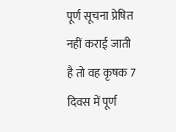पूर्ण सूचना प्रेषित नहीं कराई जाती है तो वह कृषक 7 दिवस में पूर्ण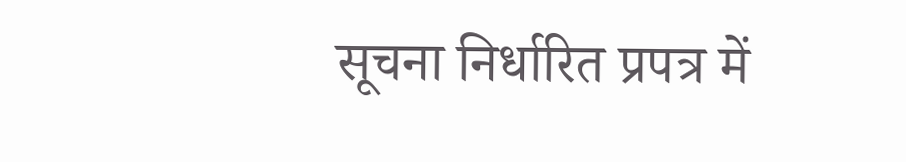सूचना निर्धारित प्रपत्र में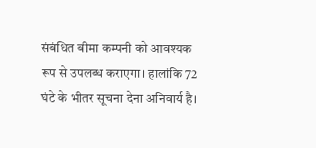संबंधित बीमा कम्पनी को आवश्यक रूप से उपलब्ध कराएगा। हालांकि 72 घंटे के भीतर सूचना देना अनिवार्य है।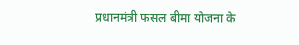प्रधानमंत्री फसल बीमा योजना के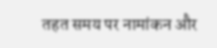तहत समय पर नामांकन और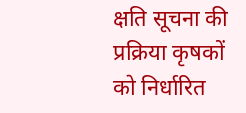क्षति सूचना की प्रक्रिया कृषकों को निर्धारित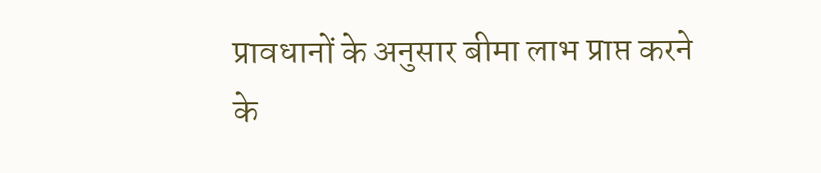प्रावधानों के अनुसार बीमा लाभ प्राप्त करने के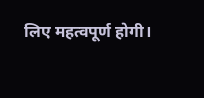लिए महत्वपूर्ण होगी।